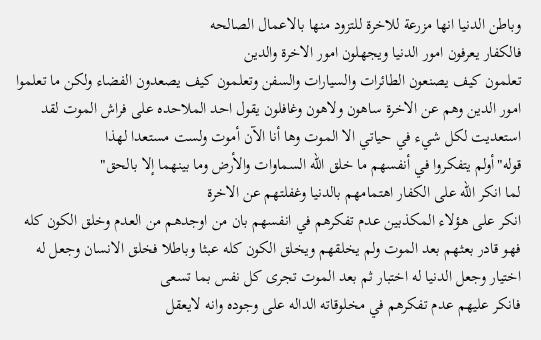وباطن الدنيا انها مزرعة للاخرة للتزود منها بالاعمال الصالحه
فالكفار يعرفون امور الدنيا ويجهلون امور الاخرة والدين
تعلمون كيف يصنعون الطائرات والسيارات والسفن وتعلمون كيف يصعدون الفضاء ولكن ما تعلموا امور الدين وهم عن الاخرة ساهون ولاهون وغافلون يقول احد الملاحده على فراش الموت لقد استعديت لكل شيء في حياتي الا الموت وها أنا الآن أموت ولست مستعدا لهذا
قوله"أولم يتفكروا في أنفسهم ما خلق الله السماوات والأرض وما بينهما إلا بالحق"
لما انكر الله على الكفار اهتمامهم بالدنيا وغفلتهم عن الاخرة
انكر على هؤلاء المكذبين عدم تفكرهم في انفسهم بان من اوجدهم من العدم وخلق الكون كله فهو قادر بعثهم بعد الموت ولم يخلقهم ويخلق الكون كله عبثا وباطلا فخلق الانسان وجعل له اختيار وجعل الدنيا له اختبار ثم بعد الموت تجرى كل نفس بما تسعى
فانكر عليهم عدم تفكرهم في مخلوقاته الداله على وجوده وانه لايعقل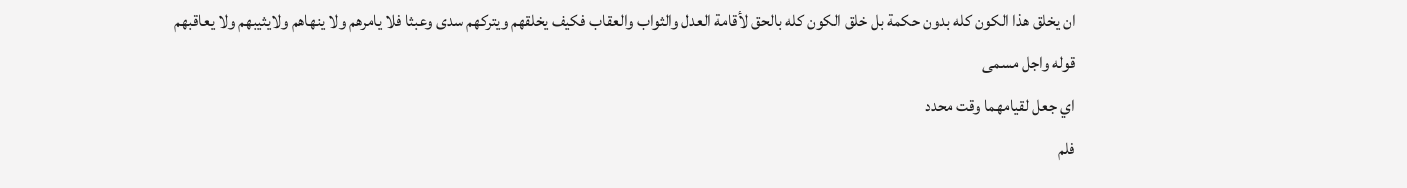ان يخلق هذا الكون كله بدون حكمة بل خلق الكون كله بالحق لأقامة العدل والثواب والعقاب فكيف يخلقهم ويتركهم سدى وعبثا فلا يامرهم ولا ينهاهم ولايثيبهم ولا يعاقبهم
قوله واجل مسمى
اي جعل لقيامهما وقت محدد
فلم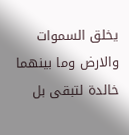يخلق السموات والارض وما بينهما خالدة لتبقى بل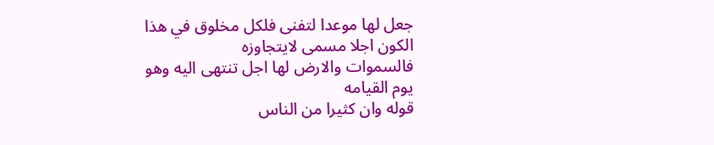جعل لها موعدا لتفنى فلكل مخلوق في هذا الكون اجلا مسمى لايتجاوزه
فالسموات والارض لها اجل تنتهى اليه وهو يوم القيامه
قوله وان كثيرا من الناس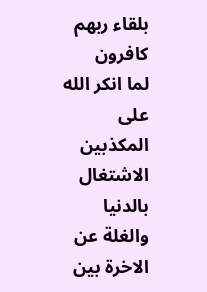بلقاء ربهم كافرون
لما انكر الله على المكذبين الاشتغال بالدنيا والغلة عن الاخرة بين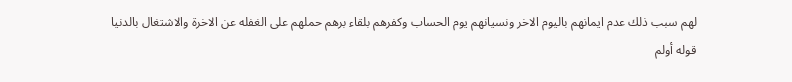لهم سبب ذلك عدم ايمانهم باليوم الاخر ونسيانهم يوم الحساب وكفرهم بلقاء برهم حملهم على الغفله عن الاخرة والاشتغال بالدنيا
قوله أولم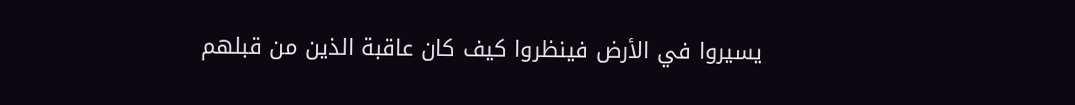يسيروا في الأرض فينظروا كيف كان عاقبة الذين من قبلهم